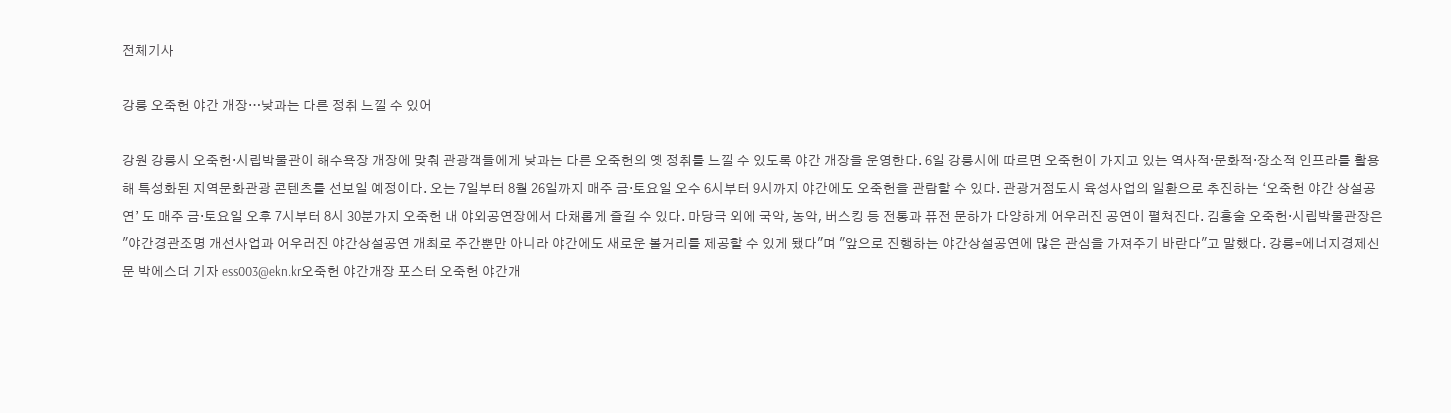전체기사

강릉 오죽헌 야간 개장…낮과는 다른 정취 느낄 수 있어

강원 강릉시 오죽헌·시립박물관이 해수욕장 개장에 맞춰 관광객들에게 낮과는 다른 오죽헌의 옛 정취를 느낄 수 있도록 야간 개장을 운영한다. 6일 강릉시에 따르면 오죽헌이 가지고 있는 역사적·문화적·장소적 인프라를 활용해 특성화된 지역문화관광 콘텐츠를 선보일 예정이다. 오는 7일부터 8월 26일까지 매주 금·토요일 오수 6시부터 9시까지 야간에도 오죽헌을 관람할 수 있다. 관광거점도시 육성사업의 일환으로 추진하는 ‘오죽헌 야간 상설공연’ 도 매주 금·토요일 오후 7시부터 8시 30분가지 오죽헌 내 야외공연장에서 다채롭게 즐길 수 있다. 마당극 외에 국악, 농악, 버스킹 등 전통과 퓨전 문하가 다양하게 어우러진 공연이 펼쳐진다. 김흥술 오죽헌·시립박물관장은 "야간경관조명 개선사업과 어우러진 야간상설공연 개최로 주간뿐만 아니라 야간에도 새로운 볼거리를 제공할 수 있게 됐다"며 "앞으로 진행하는 야간상설공연에 많은 관심을 가져주기 바란다"고 말했다. 강릉=에너지경제신문 박에스더 기자 ess003@ekn.kr오죽헌 야간개장 포스터 오죽헌 야간개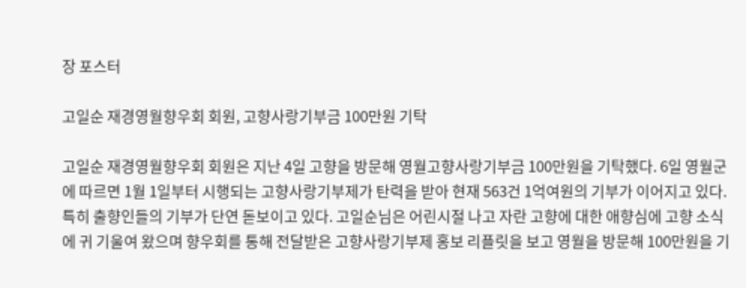장 포스터

고일순 재경영월향우회 회원, 고향사랑기부금 100만원 기탁

고일순 재경영월향우회 회원은 지난 4일 고향을 방문해 영월고향사랑기부금 100만원을 기탁했다. 6일 영월군에 따르면 1월 1일부터 시행되는 고향사랑기부제가 탄력을 받아 현재 563건 1억여원의 기부가 이어지고 있다. 특히 출향인들의 기부가 단연 돋보이고 있다. 고일순님은 어린시절 나고 자란 고향에 대한 애향심에 고향 소식에 귀 기울여 왔으며 향우회를 통해 전달받은 고향사랑기부제 홍보 리플릿을 보고 영월을 방문해 100만원을 기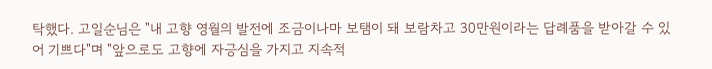탁했다. 고일순님은 "내 고향 영월의 발전에 조금이나마 보탬이 돼 보람차고 30만원이라는 답례품을 받아갈 수 있어 기쁘다"며 "앞으로도 고향에 자긍심을 가지고 지속적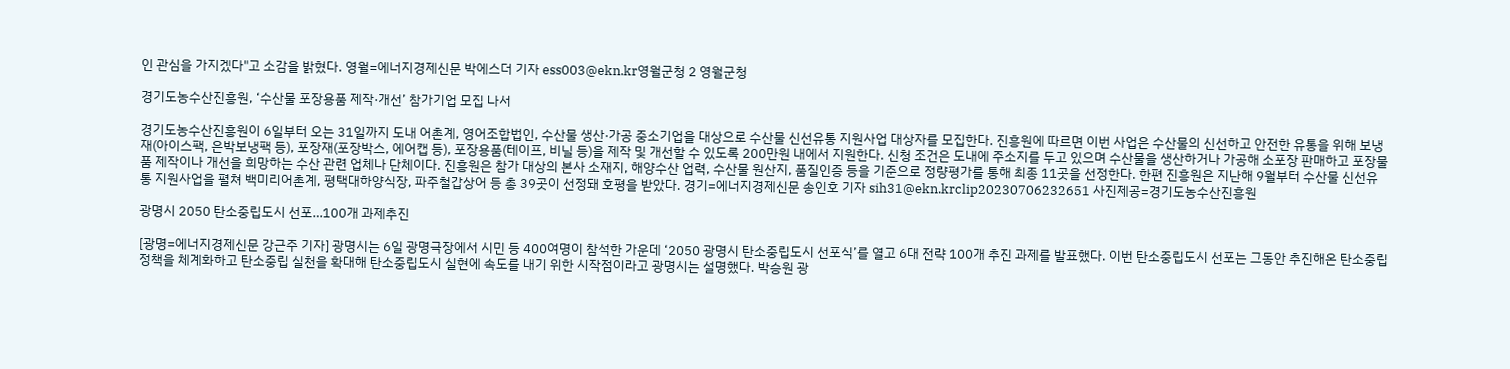인 관심을 가지겠다"고 소감을 밝혔다. 영월=에너지경제신문 박에스더 기자 ess003@ekn.kr영월군청 2 영월군청

경기도농수산진흥원, ‘수산물 포장용품 제작·개선’ 참가기업 모집 나서

경기도농수산진흥원이 6일부터 오는 31일까지 도내 어촌계, 영어조합법인, 수산물 생산·가공 중소기업을 대상으로 수산물 신선유통 지원사업 대상자를 모집한다. 진흥원에 따르면 이번 사업은 수산물의 신선하고 안전한 유통을 위해 보냉재(아이스팩, 은박보냉팩 등), 포장재(포장박스, 에어캡 등), 포장용품(테이프, 비닐 등)을 제작 및 개선할 수 있도록 200만원 내에서 지원한다. 신청 조건은 도내에 주소지를 두고 있으며 수산물을 생산하거나 가공해 소포장 판매하고 포장물품 제작이나 개선을 희망하는 수산 관련 업체나 단체이다. 진흥원은 참가 대상의 본사 소재지, 해양수산 업력, 수산물 원산지, 품질인증 등을 기준으로 정량평가를 통해 최종 11곳을 선정한다. 한편 진흥원은 지난해 9월부터 수산물 신선유통 지원사업을 펼쳐 백미리어촌계, 평택대하양식장, 파주철갑상어 등 총 39곳이 선정돼 호평을 받았다. 경기=에너지경제신문 송인호 기자 sih31@ekn.krclip20230706232651 사진제공=경기도농수산진흥원

광명시 2050 탄소중립도시 선포…100개 과제추진

[광명=에너지경제신문 강근주 기자] 광명시는 6일 광명극장에서 시민 등 400여명이 참석한 가운데 ‘2050 광명시 탄소중립도시 선포식’를 열고 6대 전략 100개 추진 과제를 발표했다. 이번 탄소중립도시 선포는 그동안 추진해온 탄소중립정책을 체계화하고 탄소중립 실천을 확대해 탄소중립도시 실현에 속도를 내기 위한 시작점이라고 광명시는 설명했다. 박승원 광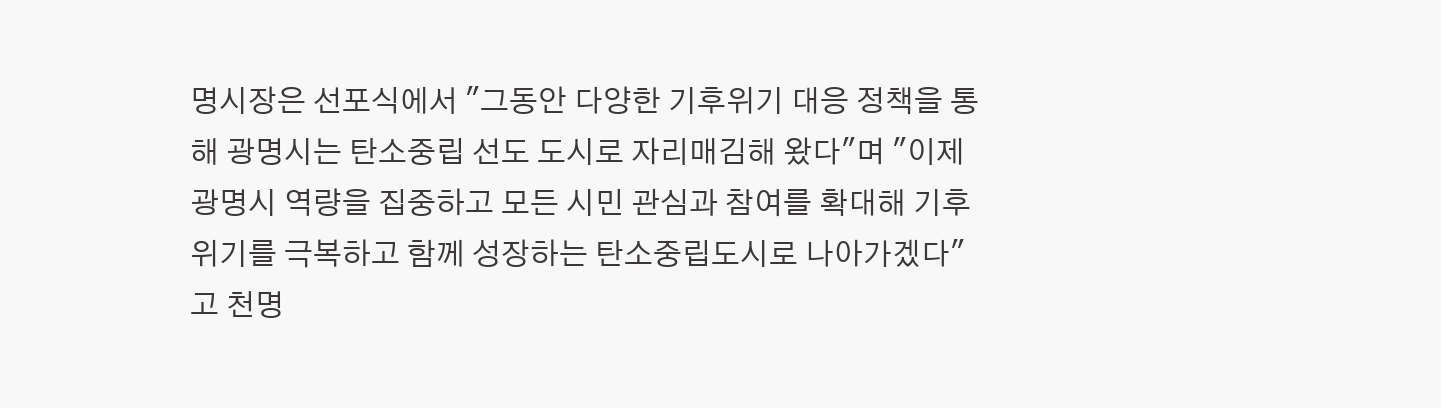명시장은 선포식에서 "그동안 다양한 기후위기 대응 정책을 통해 광명시는 탄소중립 선도 도시로 자리매김해 왔다"며 "이제 광명시 역량을 집중하고 모든 시민 관심과 참여를 확대해 기후위기를 극복하고 함께 성장하는 탄소중립도시로 나아가겠다"고 천명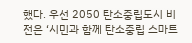했다. 우선 2050 탄소중립도시 비전은 ‘시민과 함께 탄소중립 스마트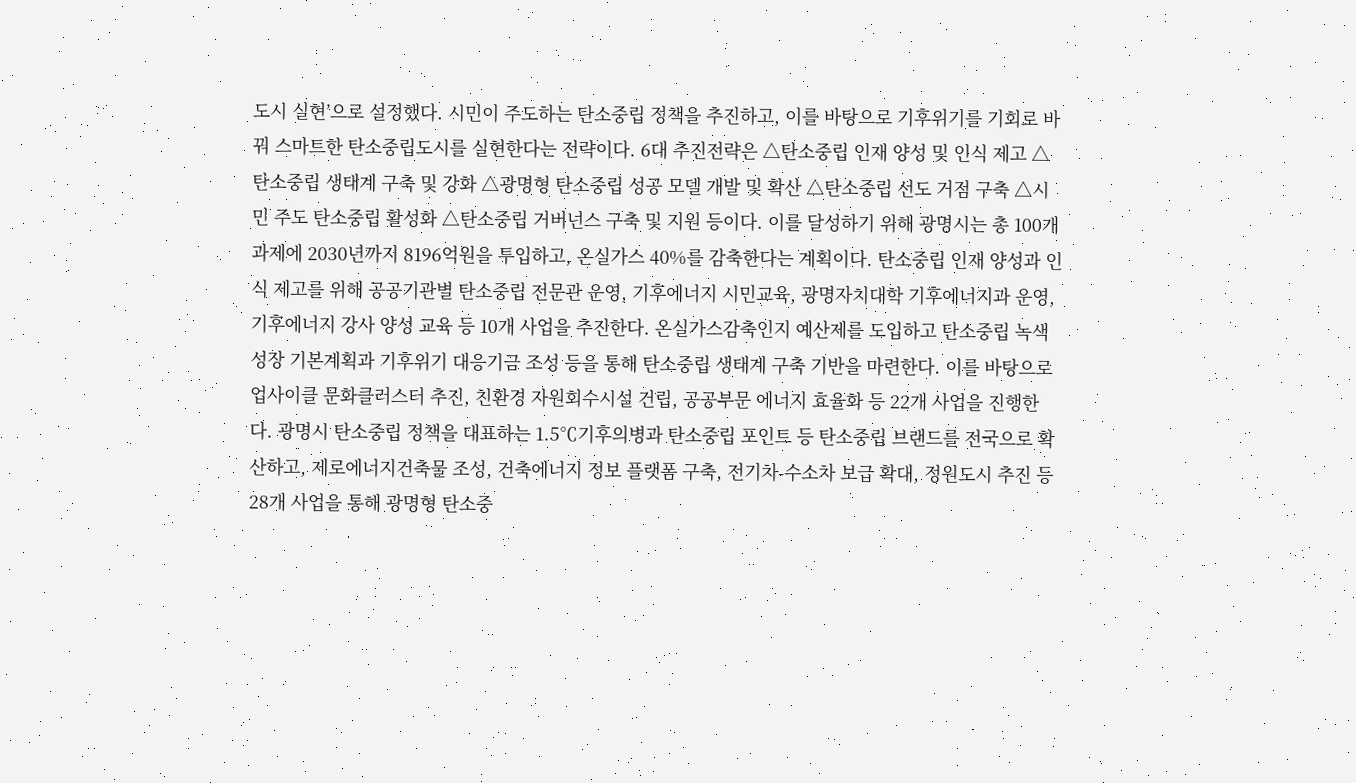도시 실현’으로 설정했다. 시민이 주도하는 탄소중립 정책을 추진하고, 이를 바탕으로 기후위기를 기회로 바꿔 스마트한 탄소중립도시를 실현한다는 전략이다. 6대 추진전략은 △탄소중립 인재 양성 및 인식 제고 △탄소중립 생태계 구축 및 강화 △광명형 탄소중립 성공 모델 개발 및 확산 △탄소중립 선도 거점 구축 △시민 주도 탄소중립 활성화 △탄소중립 거버넌스 구축 및 지원 등이다. 이를 달성하기 위해 광명시는 총 100개 과제에 2030년까지 8196억원을 투입하고, 온실가스 40%를 감축한다는 계획이다. 탄소중립 인재 양성과 인식 제고를 위해 공공기관별 탄소중립 전문관 운영, 기후에너지 시민교육, 광명자치대학 기후에너지과 운영, 기후에너지 강사 양성 교육 등 10개 사업을 추진한다. 온실가스감축인지 예산제를 도입하고 탄소중립 녹색성장 기본계획과 기후위기 대응기금 조성 등을 통해 탄소중립 생태계 구축 기반을 마련한다. 이를 바탕으로 업사이클 문화클러스터 추진, 친환경 자원회수시설 건립, 공공부문 에너지 효율화 등 22개 사업을 진행한다. 광명시 탄소중립 정책을 대표하는 1.5℃기후의병과 탄소중립 포인트 등 탄소중립 브랜드를 전국으로 확산하고, 제로에너지건축물 조성, 건축에너지 정보 플랫폼 구축, 전기차-수소차 보급 확대, 정원도시 추진 등 28개 사업을 통해 광명형 탄소중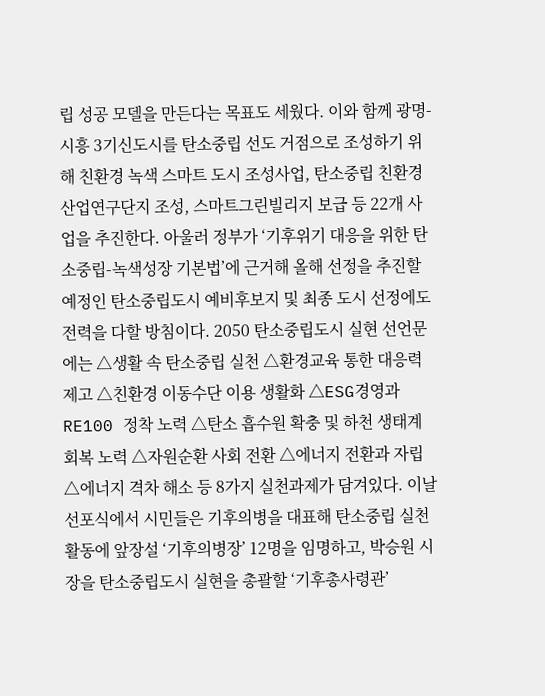립 성공 모델을 만든다는 목표도 세웠다. 이와 함께 광명-시흥 3기신도시를 탄소중립 선도 거점으로 조성하기 위해 친환경 녹색 스마트 도시 조성사업, 탄소중립 친환경 산업연구단지 조성, 스마트그린빌리지 보급 등 22개 사업을 추진한다. 아울러 정부가 ‘기후위기 대응을 위한 탄소중립-녹색성장 기본법’에 근거해 올해 선정을 추진할 예정인 탄소중립도시 예비후보지 및 최종 도시 선정에도 전력을 다할 방침이다. 2050 탄소중립도시 실현 선언문에는 △생활 속 탄소중립 실천 △환경교육 통한 대응력 제고 △친환경 이동수단 이용 생활화 △ESG경영과 RE100 정착 노력 △탄소 흡수원 확충 및 하천 생태계 회복 노력 △자원순환 사회 전환 △에너지 전환과 자립 △에너지 격차 해소 등 8가지 실천과제가 담겨있다. 이날 선포식에서 시민들은 기후의병을 대표해 탄소중립 실천 활동에 앞장설 ‘기후의병장’ 12명을 임명하고, 박승원 시장을 탄소중립도시 실현을 총괄할 ‘기후총사령관’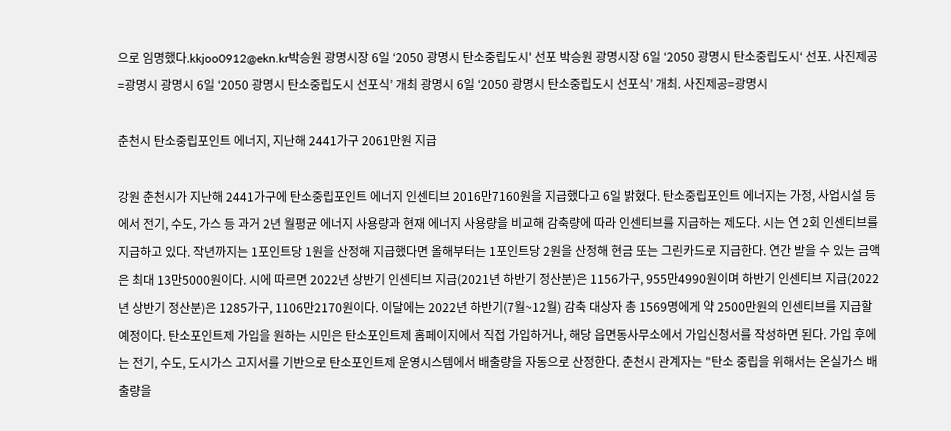으로 임명했다.kkjoo0912@ekn.kr박승원 광명시장 6일 ‘2050 광명시 탄소중립도시' 선포 박승원 광명시장 6일 ‘2050 광명시 탄소중립도시‘ 선포. 사진제공=광명시 광명시 6일 ‘2050 광명시 탄소중립도시 선포식’ 개최 광명시 6일 ‘2050 광명시 탄소중립도시 선포식’ 개최. 사진제공=광명시

춘천시 탄소중립포인트 에너지, 지난해 2441가구 2061만원 지급

강원 춘천시가 지난해 2441가구에 탄소중립포인트 에너지 인센티브 2016만7160원을 지급했다고 6일 밝혔다. 탄소중립포인트 에너지는 가정, 사업시설 등에서 전기, 수도, 가스 등 과거 2년 월평균 에너지 사용량과 현재 에너지 사용량을 비교해 감축량에 따라 인센티브를 지급하는 제도다. 시는 연 2회 인센티브를 지급하고 있다. 작년까지는 1포인트당 1원을 산정해 지급했다면 올해부터는 1포인트당 2원을 산정해 현금 또는 그린카드로 지급한다. 연간 받을 수 있는 금액은 최대 13만5000원이다. 시에 따르면 2022년 상반기 인센티브 지급(2021년 하반기 정산분)은 1156가구, 955만4990원이며 하반기 인센티브 지급(2022년 상반기 정산분)은 1285가구, 1106만2170원이다. 이달에는 2022년 하반기(7월~12월) 감축 대상자 총 1569명에게 약 2500만원의 인센티브를 지급할 예정이다. 탄소포인트제 가입을 원하는 시민은 탄소포인트제 홈페이지에서 직접 가입하거나, 해당 읍면동사무소에서 가입신청서를 작성하면 된다. 가입 후에는 전기, 수도, 도시가스 고지서를 기반으로 탄소포인트제 운영시스템에서 배출량을 자동으로 산정한다. 춘천시 관계자는 "탄소 중립을 위해서는 온실가스 배출량을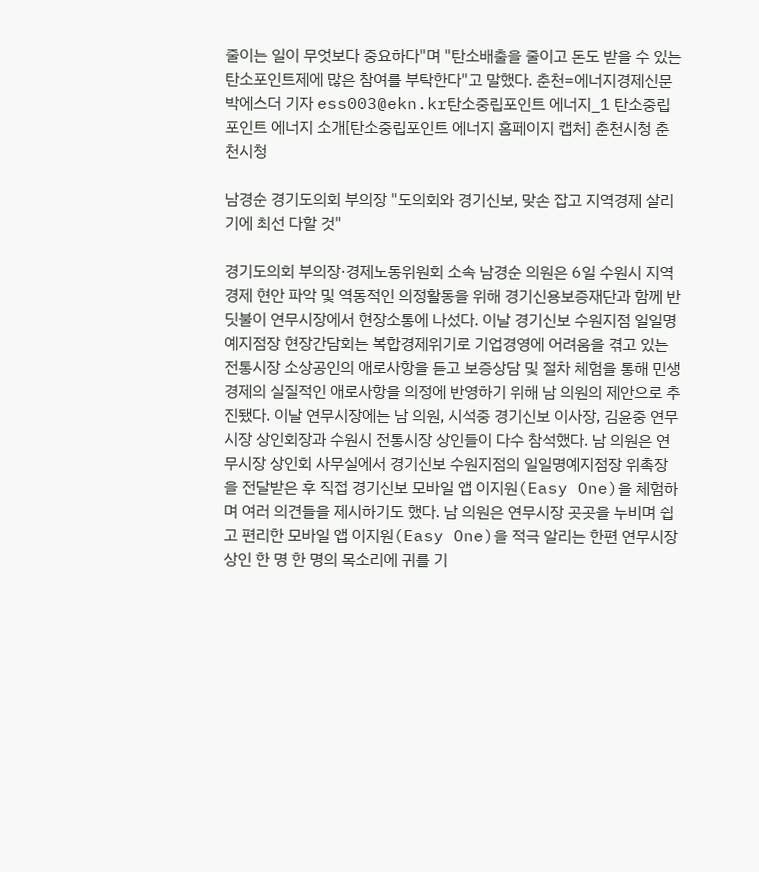줄이는 일이 무엇보다 중요하다"며 "탄소배출을 줄이고 돈도 받을 수 있는 탄소포인트제에 많은 참여를 부탁한다"고 말했다. 춘천=에너지경제신문 박에스더 기자 ess003@ekn.kr탄소중립포인트 에너지_1 탄소중립포인트 에너지 소개[탄소중립포인트 에너지 홈페이지 캡처] 춘천시청 춘천시청

남경순 경기도의회 부의장 "도의회와 경기신보, 맞손 잡고 지역경제 살리기에 최선 다할 것"

경기도의회 부의장·경제노동위원회 소속 남경순 의원은 6일 수원시 지역경제 현안 파악 및 역동적인 의정활동을 위해 경기신용보증재단과 함께 반딧불이 연무시장에서 현장소통에 나섰다. 이날 경기신보 수원지점 일일명예지점장 현장간담회는 복합경제위기로 기업경영에 어려움을 겪고 있는 전통시장 소상공인의 애로사항을 듣고 보증상담 및 절차 체험을 통해 민생경제의 실질적인 애로사항을 의정에 반영하기 위해 남 의원의 제안으로 추진됐다. 이날 연무시장에는 남 의원, 시석중 경기신보 이사장, 김윤중 연무시장 상인회장과 수원시 전통시장 상인들이 다수 참석했다. 남 의원은 연무시장 상인회 사무실에서 경기신보 수원지점의 일일명예지점장 위촉장을 전달받은 후 직접 경기신보 모바일 앱 이지원(Easy One)을 체험하며 여러 의견들을 제시하기도 했다. 남 의원은 연무시장 곳곳을 누비며 쉽고 편리한 모바일 앱 이지원(Easy One)을 적극 알리는 한편 연무시장 상인 한 명 한 명의 목소리에 귀를 기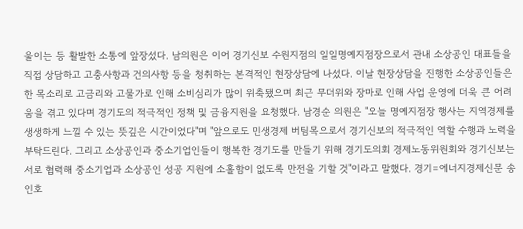울이는 등 활발한 소통에 앞장섰다. 남의원은 이어 경기신보 수원지점의 일일명예지점장으로서 관내 소상공인 대표들을 직접 상담하고 고충사항과 건의사항 등을 청취하는 본격적인 현장상담에 나섰다. 이날 현장상담을 진행한 소상공인들은 한 목소리로 고금리와 고물가로 인해 소비심리가 많이 위축됐으며 최근 무더위와 장마로 인해 사업 운영에 더욱 큰 어려움을 겪고 있다며 경기도의 적극적인 정책 및 금융지원을 요청했다. 남경순 의원은 "오늘 명예지점장 행사는 지역경제를 생생하게 느낄 수 있는 뜻깊은 시간이었다"며 "앞으로도 민생경제 버팀목으로서 경기신보의 적극적인 역할 수행과 노력을 부탁드린다. 그리고 소상공인과 중소기업인들이 행복한 경기도를 만들기 위해 경기도의회 경제노동위원회와 경기신보는 서로 협력해 중소기업과 소상공인 성공 지원에 소홀함이 없도록 만전을 기할 것"이라고 말했다. 경기=에너지경제신문 송인호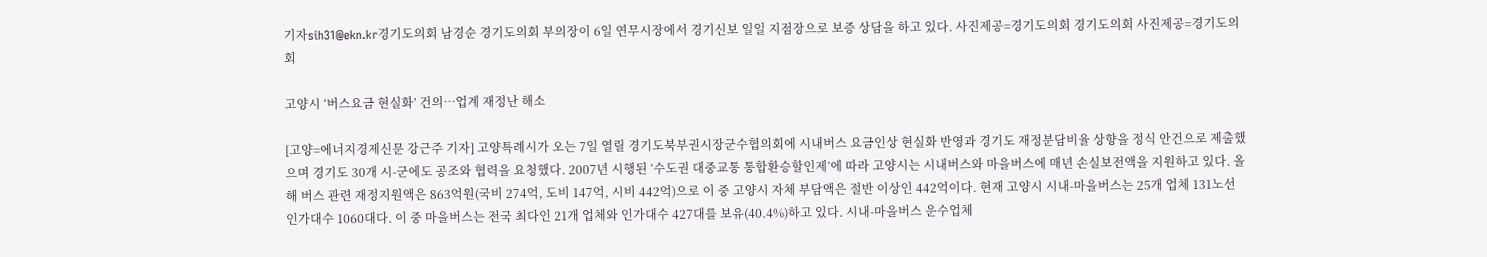기자sih31@ekn.kr경기도의회 남경순 경기도의회 부의장이 6일 연무시장에서 경기신보 일일 지점장으로 보증 상담을 하고 있다. 사진제공=경기도의회 경기도의회 사진제공=경기도의회

고양시 ‘버스요금 현실화’ 건의…업계 재정난 해소

[고양=에너지경제신문 강근주 기자] 고양특례시가 오는 7일 열릴 경기도북부권시장군수협의회에 시내버스 요금인상 현실화 반영과 경기도 재정분담비율 상향을 정식 안건으로 제출했으며 경기도 30개 시-군에도 공조와 협력을 요청했다. 2007년 시행된 ‘수도권 대중교통 통합환승할인제’에 따라 고양시는 시내버스와 마을버스에 매년 손실보전액을 지원하고 있다. 올해 버스 관련 재정지원액은 863억원(국비 274억, 도비 147억, 시비 442억)으로 이 중 고양시 자체 부담액은 절반 이상인 442억이다. 현재 고양시 시내-마을버스는 25개 업체 131노선 인가대수 1060대다. 이 중 마을버스는 전국 최다인 21개 업체와 인가대수 427대를 보유(40.4%)하고 있다. 시내-마을버스 운수업체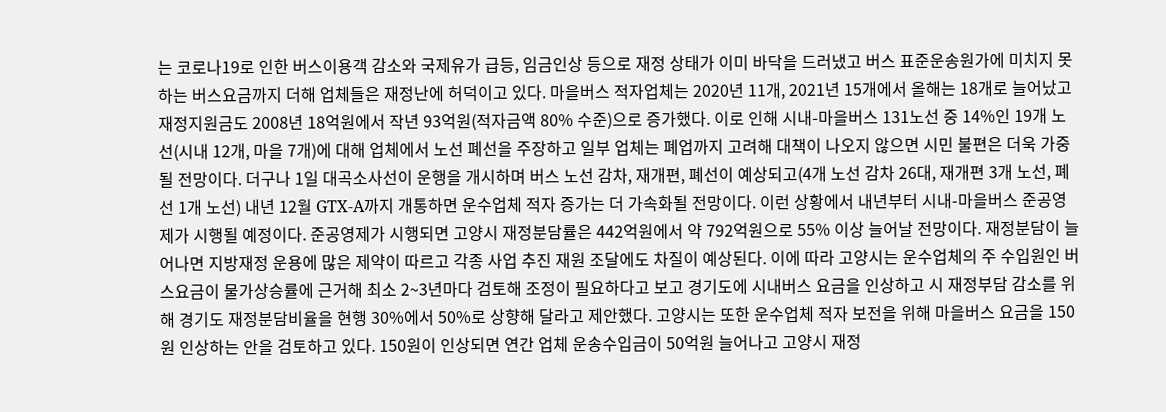는 코로나19로 인한 버스이용객 감소와 국제유가 급등, 임금인상 등으로 재정 상태가 이미 바닥을 드러냈고 버스 표준운송원가에 미치지 못하는 버스요금까지 더해 업체들은 재정난에 허덕이고 있다. 마을버스 적자업체는 2020년 11개, 2021년 15개에서 올해는 18개로 늘어났고 재정지원금도 2008년 18억원에서 작년 93억원(적자금액 80% 수준)으로 증가했다. 이로 인해 시내-마을버스 131노선 중 14%인 19개 노선(시내 12개, 마을 7개)에 대해 업체에서 노선 폐선을 주장하고 일부 업체는 폐업까지 고려해 대책이 나오지 않으면 시민 불편은 더욱 가중될 전망이다. 더구나 1일 대곡소사선이 운행을 개시하며 버스 노선 감차, 재개편, 폐선이 예상되고(4개 노선 감차 26대, 재개편 3개 노선, 폐선 1개 노선) 내년 12월 GTX-A까지 개통하면 운수업체 적자 증가는 더 가속화될 전망이다. 이런 상황에서 내년부터 시내-마을버스 준공영제가 시행될 예정이다. 준공영제가 시행되면 고양시 재정분담률은 442억원에서 약 792억원으로 55% 이상 늘어날 전망이다. 재정분담이 늘어나면 지방재정 운용에 많은 제약이 따르고 각종 사업 추진 재원 조달에도 차질이 예상된다. 이에 따라 고양시는 운수업체의 주 수입원인 버스요금이 물가상승률에 근거해 최소 2~3년마다 검토해 조정이 필요하다고 보고 경기도에 시내버스 요금을 인상하고 시 재정부담 감소를 위해 경기도 재정분담비율을 현행 30%에서 50%로 상향해 달라고 제안했다. 고양시는 또한 운수업체 적자 보전을 위해 마을버스 요금을 150원 인상하는 안을 검토하고 있다. 150원이 인상되면 연간 업체 운송수입금이 50억원 늘어나고 고양시 재정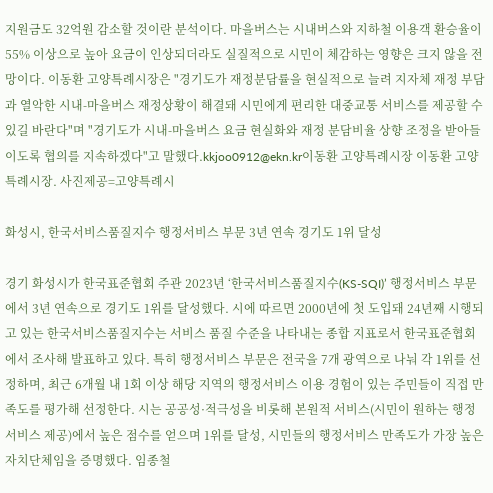지원금도 32억원 감소할 것이란 분석이다. 마을버스는 시내버스와 지하철 이용객 환승율이 55% 이상으로 높아 요금이 인상되더라도 실질적으로 시민이 체감하는 영향은 크지 않을 전망이다. 이동환 고양특례시장은 "경기도가 재정분담률을 현실적으로 늘려 지자체 재정 부담과 열악한 시내-마을버스 재정상황이 해결돼 시민에게 편리한 대중교통 서비스를 제공할 수 있길 바란다"며 "경기도가 시내-마을버스 요금 현실화와 재정 분담비율 상향 조정을 받아들이도록 협의를 지속하겠다"고 말했다.kkjoo0912@ekn.kr이동환 고양특례시장 이동환 고양특례시장. 사진제공=고양특례시

화성시, 한국서비스품질지수 행정서비스 부문 3년 연속 경기도 1위 달성

경기 화성시가 한국표준협회 주관 2023년 ‘한국서비스품질지수(KS-SQI)’ 행정서비스 부문에서 3년 연속으로 경기도 1위를 달성했다. 시에 따르면 2000년에 첫 도입돼 24년째 시행되고 있는 한국서비스품질지수는 서비스 품질 수준을 나타내는 종합 지표로서 한국표준협회에서 조사해 발표하고 있다. 특히 행정서비스 부문은 전국을 7개 광역으로 나눠 각 1위를 선정하며, 최근 6개월 내 1회 이상 해당 지역의 행정서비스 이용 경험이 있는 주민들이 직접 만족도를 평가해 선정한다. 시는 공공성·적극성을 비롯해 본원적 서비스(시민이 원하는 행정서비스 제공)에서 높은 점수를 얻으며 1위를 달성, 시민들의 행정서비스 만족도가 가장 높은 자치단체임을 증명했다. 임종철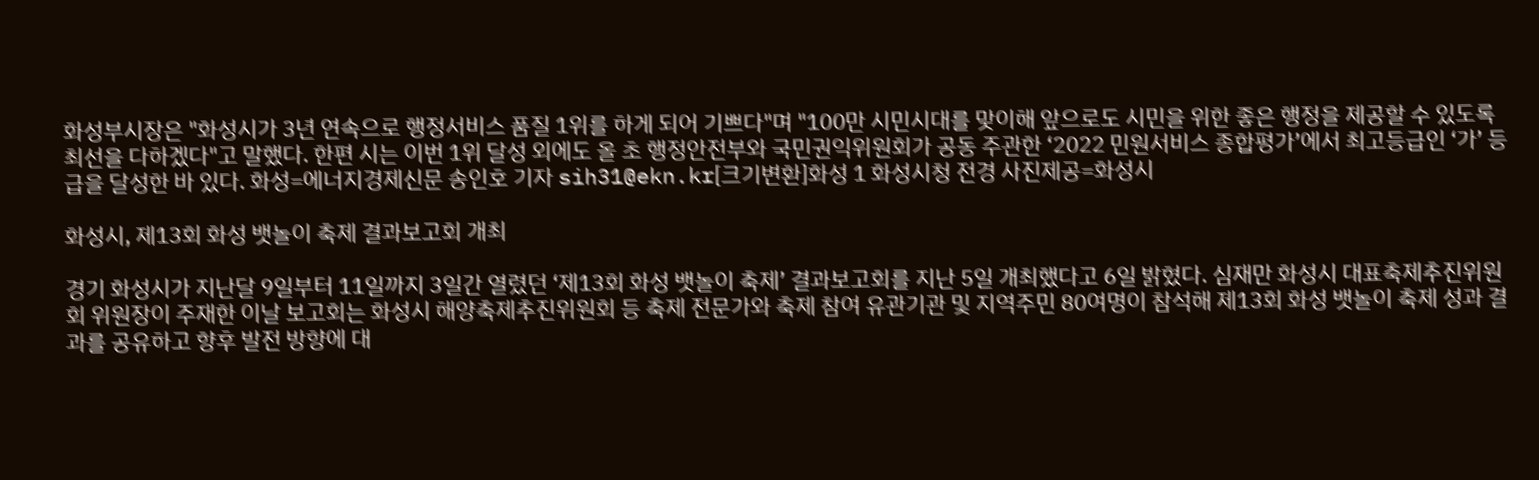화성부시장은 "화성시가 3년 연속으로 행정서비스 품질 1위를 하게 되어 기쁘다"며 "100만 시민시대를 맞이해 앞으로도 시민을 위한 좋은 행정을 제공할 수 있도록 최선을 다하겠다"고 말했다. 한편 시는 이번 1위 달성 외에도 올 초 행정안전부와 국민권익위원회가 공동 주관한 ‘2022 민원서비스 종합평가’에서 최고등급인 ‘가’ 등급을 달성한 바 있다. 화성=에너지경제신문 송인호 기자 sih31@ekn.kr[크기변환]화성 1 화성시청 전경 사진제공=화성시

화성시, 제13회 화성 뱃놀이 축제 결과보고회 개최

경기 화성시가 지난달 9일부터 11일까지 3일간 열렸던 ‘제13회 화성 뱃놀이 축제’ 결과보고회를 지난 5일 개최했다고 6일 밝혔다. 심재만 화성시 대표축제추진위원회 위원장이 주재한 이날 보고회는 화성시 해양축제추진위원회 등 축제 전문가와 축제 참여 유관기관 및 지역주민 80여명이 참석해 제13회 화성 뱃놀이 축제 성과 결과를 공유하고 향후 발전 방향에 대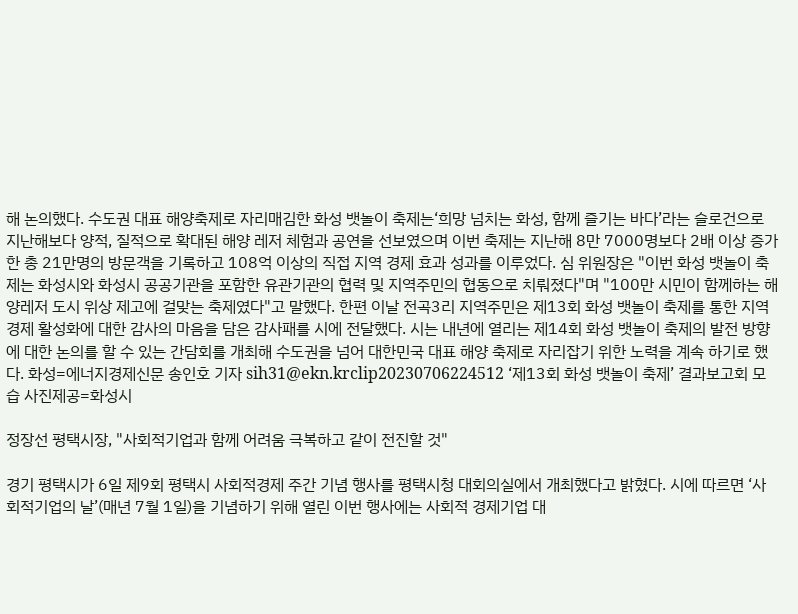해 논의했다. 수도권 대표 해양축제로 자리매김한 화성 뱃놀이 축제는‘희망 넘치는 화성, 함께 즐기는 바다’라는 슬로건으로 지난해보다 양적, 질적으로 확대된 해양 레저 체험과 공연을 선보였으며 이번 축제는 지난해 8만 7000명보다 2배 이상 증가한 총 21만명의 방문객을 기록하고 108억 이상의 직접 지역 경제 효과 성과를 이루었다. 심 위원장은 "이번 화성 뱃놀이 축제는 화성시와 화성시 공공기관을 포함한 유관기관의 협력 및 지역주민의 협동으로 치뤄졌다"며 "100만 시민이 함께하는 해양레저 도시 위상 제고에 걸맞는 축제였다"고 말했다. 한편 이날 전곡3리 지역주민은 제13회 화성 뱃놀이 축제를 통한 지역경제 활성화에 대한 감사의 마음을 담은 감사패를 시에 전달했다. 시는 내년에 열리는 제14회 화성 뱃놀이 축제의 발전 방향에 대한 논의를 할 수 있는 간담회를 개최해 수도권을 넘어 대한민국 대표 해양 축제로 자리잡기 위한 노력을 계속 하기로 했다. 화성=에너지경제신문 송인호 기자 sih31@ekn.krclip20230706224512 ‘제13회 화성 뱃놀이 축제’ 결과보고회 모습 사진제공=화성시

정장선 평택시장, "사회적기업과 함께 어려움 극복하고 같이 전진할 것"

경기 평택시가 6일 제9회 평택시 사회적경제 주간 기념 행사를 평택시청 대회의실에서 개최했다고 밝혔다. 시에 따르면 ‘사회적기업의 날’(매년 7월 1일)을 기념하기 위해 열린 이번 행사에는 사회적 경제기업 대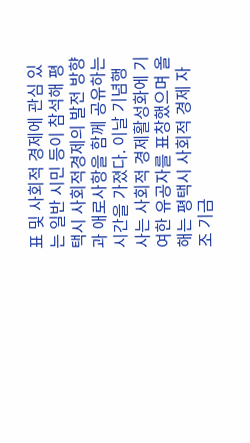표 및 사회적 경제에 관심 있는 일반 시민 등이 참석해 평택시 사회적경제의 발전 방향과 애로사항을 함께 공유하는 시간을 가졌다. 이날 기념행사는 사회적 경제활성화에 기여한 유공자를 표창했으며 올해는 평택시 사회적 경제 자조 기금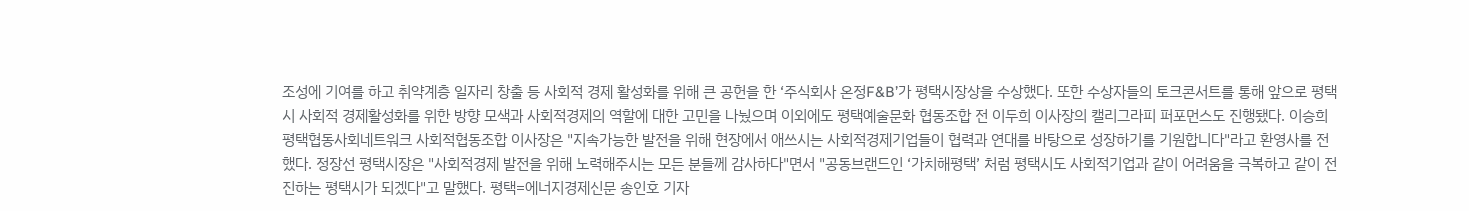조성에 기여를 하고 취약계층 일자리 창출 등 사회적 경제 활성화를 위해 큰 공헌을 한 ‘주식회사 온정F&B’가 평택시장상을 수상했다. 또한 수상자들의 토크콘서트를 통해 앞으로 평택시 사회적 경제활성화를 위한 방향 모색과 사회적경제의 역할에 대한 고민을 나눴으며 이외에도 평택예술문화 협동조합 전 이두희 이사장의 캘리그라피 퍼포먼스도 진행됐다. 이승희 평택협동사회네트워크 사회적협동조합 이사장은 "지속가능한 발전을 위해 현장에서 애쓰시는 사회적경제기업들이 협력과 연대를 바탕으로 성장하기를 기원합니다"라고 환영사를 전했다. 정장선 평택시장은 "사회적경제 발전을 위해 노력해주시는 모든 분들께 감사하다"면서 "공동브랜드인 ‘가치해평택’ 처럼 평택시도 사회적기업과 같이 어려움을 극복하고 같이 전진하는 평택시가 되겠다"고 말했다. 평택=에너지경제신문 송인호 기자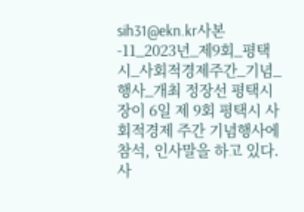sih31@ekn.kr사본 -11_2023년_제9회_평택시_사회적경제주간_기념_행사_개최 정장선 평택시장이 6일 제 9회 평택시 사회적경제 주간 기념행사에 참석, 인사말을 하고 있다. 사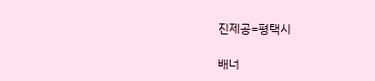진제공=평택시

배너